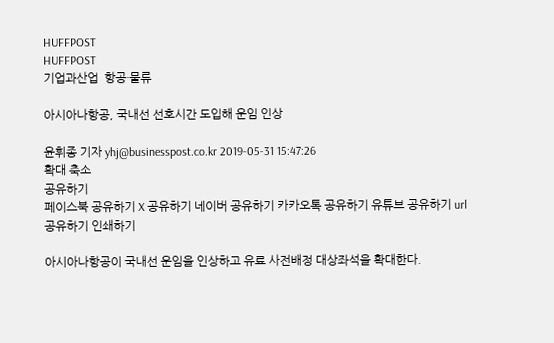HUFFPOST
HUFFPOST
기업과산업  항공·물류

아시아나항공, 국내선 선호시간 도입해 운임 인상

윤휘종 기자 yhj@businesspost.co.kr 2019-05-31 15:47:26
확대 축소
공유하기
페이스북 공유하기 X 공유하기 네이버 공유하기 카카오톡 공유하기 유튜브 공유하기 url 공유하기 인쇄하기

아시아나항공이 국내선 운임을 인상하고 유료 사전배정 대상좌석을 확대한다.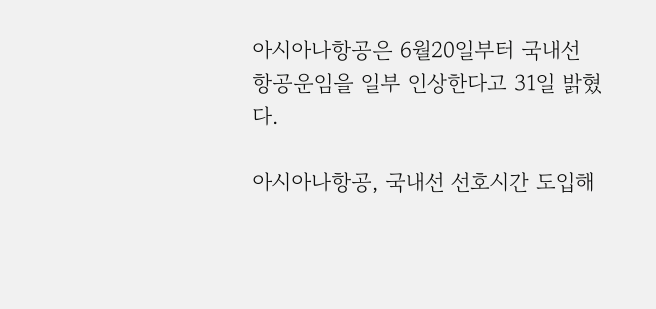아시아나항공은 6월20일부터 국내선 항공운임을 일부 인상한다고 31일 밝혔다.

아시아나항공, 국내선 선호시간 도입해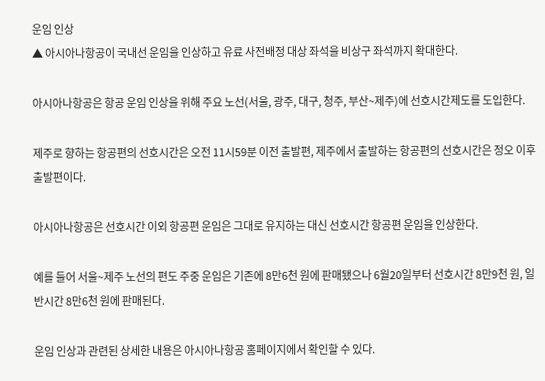운임 인상
▲ 아시아나항공이 국내선 운임을 인상하고 유료 사전배정 대상 좌석을 비상구 좌석까지 확대한다.

아시아나항공은 항공 운임 인상을 위해 주요 노선(서울, 광주, 대구, 청주, 부산~제주)에 선호시간제도를 도입한다.

제주로 향하는 항공편의 선호시간은 오전 11시59분 이전 출발편, 제주에서 출발하는 항공편의 선호시간은 정오 이후 출발편이다.

아시아나항공은 선호시간 이외 항공편 운임은 그대로 유지하는 대신 선호시간 항공편 운임을 인상한다.

예를 들어 서울~제주 노선의 편도 주중 운임은 기존에 8만6천 원에 판매됐으나 6월20일부터 선호시간 8만9천 원, 일반시간 8만6천 원에 판매된다.

운임 인상과 관련된 상세한 내용은 아시아나항공 홈페이지에서 확인할 수 있다.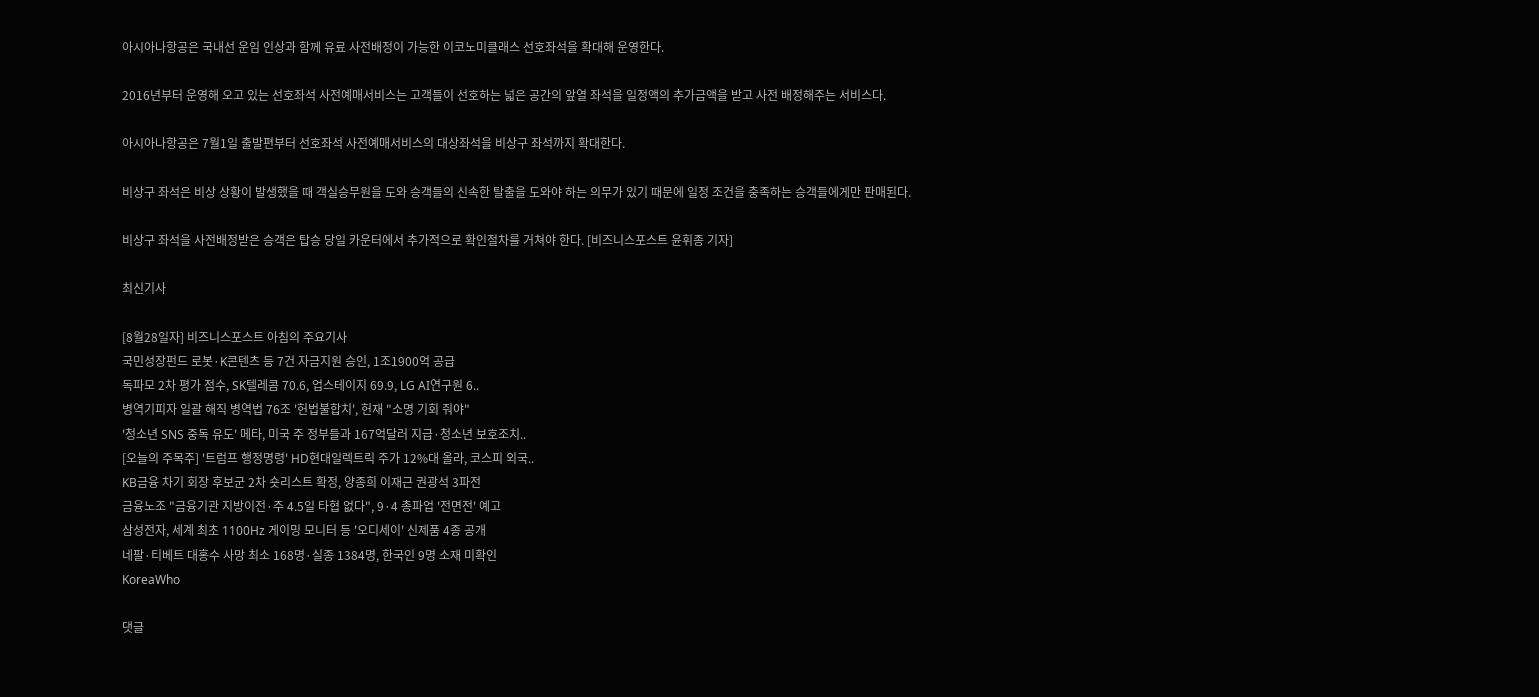아시아나항공은 국내선 운임 인상과 함께 유료 사전배정이 가능한 이코노미클래스 선호좌석을 확대해 운영한다.

2016년부터 운영해 오고 있는 선호좌석 사전예매서비스는 고객들이 선호하는 넓은 공간의 앞열 좌석을 일정액의 추가금액을 받고 사전 배정해주는 서비스다.

아시아나항공은 7월1일 출발편부터 선호좌석 사전예매서비스의 대상좌석을 비상구 좌석까지 확대한다.

비상구 좌석은 비상 상황이 발생했을 때 객실승무원을 도와 승객들의 신속한 탈출을 도와야 하는 의무가 있기 때문에 일정 조건을 충족하는 승객들에게만 판매된다.

비상구 좌석을 사전배정받은 승객은 탑승 당일 카운터에서 추가적으로 확인절차를 거쳐야 한다. [비즈니스포스트 윤휘종 기자]

최신기사

[8월28일자] 비즈니스포스트 아침의 주요기사
국민성장펀드 로봇·K콘텐츠 등 7건 자금지원 승인, 1조1900억 공급
독파모 2차 평가 점수, SK텔레콤 70.6, 업스테이지 69.9, LG AI연구원 6..
병역기피자 일괄 해직 병역법 76조 '헌법불합치', 헌재 "소명 기회 줘야"
'청소년 SNS 중독 유도' 메타, 미국 주 정부들과 167억달러 지급·청소년 보호조치..
[오늘의 주목주] '트럼프 행정명령' HD현대일렉트릭 주가 12%대 올라, 코스피 외국..
KB금융 차기 회장 후보군 2차 숏리스트 확정, 양종희 이재근 권광석 3파전
금융노조 "금융기관 지방이전·주 4.5일 타협 없다", 9·4 총파업 '전면전' 예고
삼성전자, 세계 최초 1100Hz 게이밍 모니터 등 '오디세이' 신제품 4종 공개
네팔·티베트 대홍수 사망 최소 168명·실종 1384명, 한국인 9명 소재 미확인
KoreaWho

댓글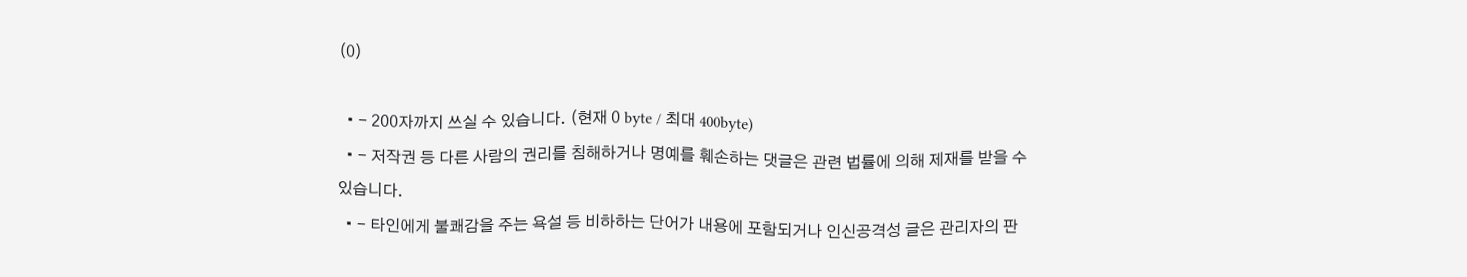(0)

  • - 200자까지 쓰실 수 있습니다. (현재 0 byte / 최대 400byte)
  • - 저작권 등 다른 사람의 권리를 침해하거나 명예를 훼손하는 댓글은 관련 법률에 의해 제재를 받을 수 있습니다.
  • - 타인에게 불쾌감을 주는 욕설 등 비하하는 단어가 내용에 포함되거나 인신공격성 글은 관리자의 판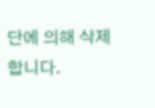단에 의해 삭제 합니다.